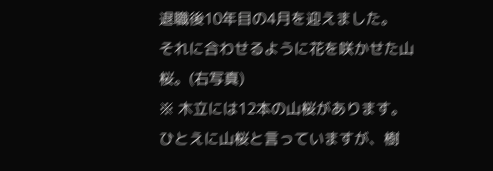退職後10年目の4月を迎えました。
それに合わせるように花を咲かせた山桜。(右写真)
※ 木立には12本の山桜があります。
ひとえに山桜と言っていますが、樹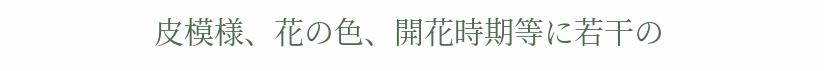皮模様、花の色、開花時期等に若干の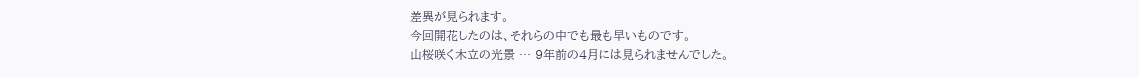差異が見られます。
今回開花したのは、それらの中でも最も早いものです。
山桜咲く木立の光景 … 9年前の4月には見られませんでした。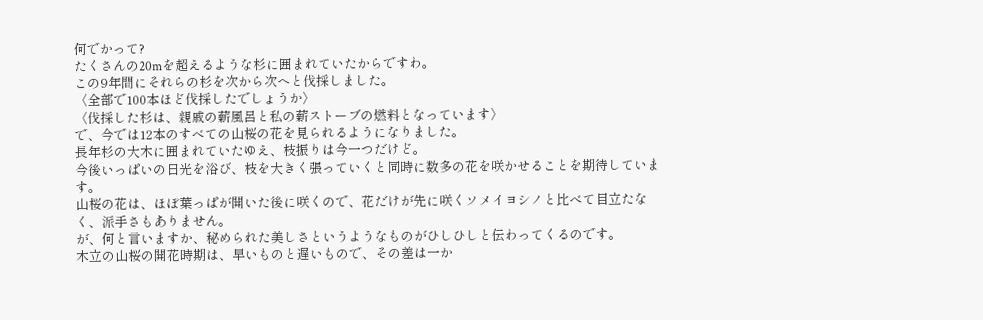何でかって?
たくさんの20mを超えるような杉に囲まれていたからですわ。
この9年間にそれらの杉を次から次へと伐採しました。
〈全部で100本ほど伐採したでしょうか〉
〈伐採した杉は、親戚の薪風呂と私の薪ストーブの燃料となっています〉
で、今では12本のすべての山桜の花を見られるようになりました。
長年杉の大木に囲まれていたゆえ、枝振りは今一つだけど。
今後いっぱいの日光を浴び、枝を大きく張っていくと同時に数多の花を咲かせることを期待しています。
山桜の花は、ほぼ葉っぱが開いた後に咲くので、花だけが先に咲くソメイヨシノと比べて目立たなく、派手さもありません。
が、何と言いますか、秘められた美しさというようなものがひしひしと伝わってくるのです。
木立の山桜の開花時期は、早いものと遅いもので、その差は一か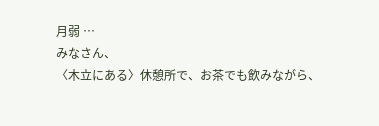月弱 …
みなさん、
〈木立にある〉休憩所で、お茶でも飲みながら、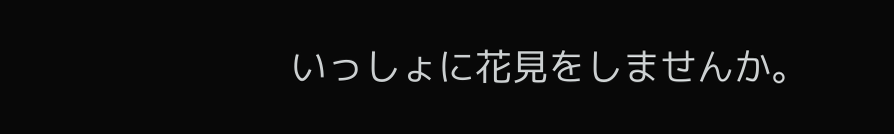いっしょに花見をしませんか。